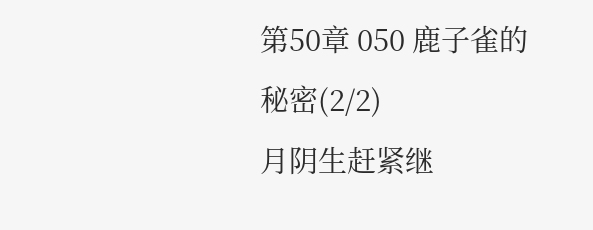第50章 050 鹿子雀的秘密(2/2)
月阴生赶紧继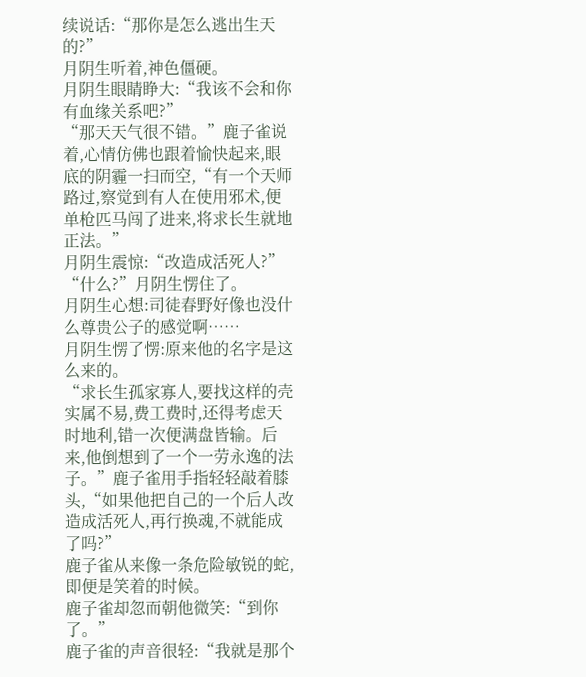续说话:“那你是怎么逃出生天的?”
月阴生听着,神色僵硬。
月阴生眼睛睁大:“我该不会和你有血缘关系吧?”
“那天天气很不错。”鹿子雀说着,心情仿佛也跟着愉快起来,眼底的阴霾一扫而空,“有一个天师路过,察觉到有人在使用邪术,便单枪匹马闯了进来,将求长生就地正法。”
月阴生震惊:“改造成活死人?”
“什么?”月阴生愣住了。
月阴生心想:司徒春野好像也没什么尊贵公子的感觉啊……
月阴生愣了愣:原来他的名字是这么来的。
“求长生孤家寡人,要找这样的壳实属不易,费工费时,还得考虑天时地利,错一次便满盘皆输。后来,他倒想到了一个一劳永逸的法子。”鹿子雀用手指轻轻敲着膝头,“如果他把自己的一个后人改造成活死人,再行换魂,不就能成了吗?”
鹿子雀从来像一条危险敏锐的蛇,即便是笑着的时候。
鹿子雀却忽而朝他微笑:“到你了。”
鹿子雀的声音很轻:“我就是那个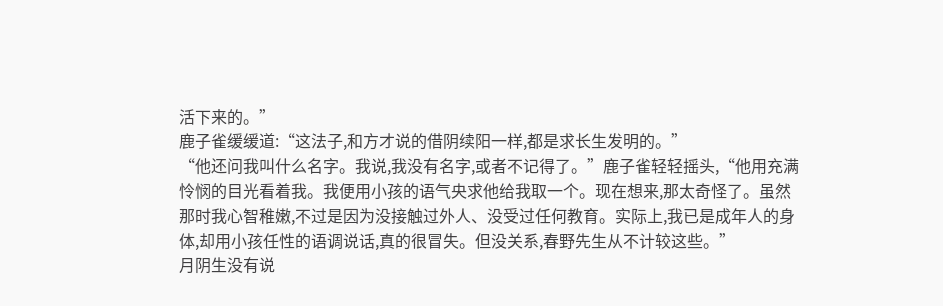活下来的。”
鹿子雀缓缓道:“这法子,和方才说的借阴续阳一样,都是求长生发明的。”
“他还问我叫什么名字。我说,我没有名字,或者不记得了。”鹿子雀轻轻摇头,“他用充满怜悯的目光看着我。我便用小孩的语气央求他给我取一个。现在想来,那太奇怪了。虽然那时我心智稚嫩,不过是因为没接触过外人、没受过任何教育。实际上,我已是成年人的身体,却用小孩任性的语调说话,真的很冒失。但没关系,春野先生从不计较这些。”
月阴生没有说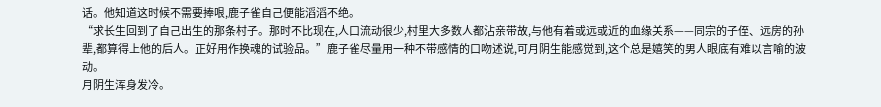话。他知道这时候不需要捧哏,鹿子雀自己便能滔滔不绝。
“求长生回到了自己出生的那条村子。那时不比现在,人口流动很少,村里大多数人都沾亲带故,与他有着或远或近的血缘关系——同宗的子侄、远房的孙辈,都算得上他的后人。正好用作换魂的试验品。”鹿子雀尽量用一种不带感情的口吻述说,可月阴生能感觉到,这个总是嬉笑的男人眼底有难以言喻的波动。
月阴生浑身发冷。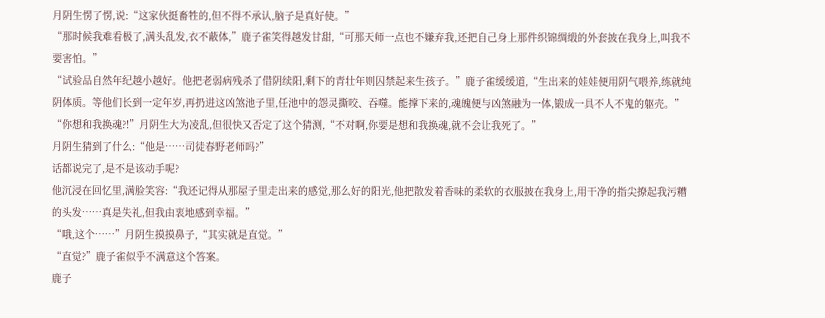月阴生愣了愣,说:“这家伙挺畜牲的,但不得不承认,脑子是真好使。”
“那时候我难看极了,满头乱发,衣不蔽体,”鹿子雀笑得越发甘甜,“可那天师一点也不嫌弃我,还把自己身上那件织锦绸缎的外套披在我身上,叫我不要害怕。”
“试验品自然年纪越小越好。他把老弱病残杀了借阴续阳,剩下的青壮年则囚禁起来生孩子。”鹿子雀缓缓道,“生出来的娃娃便用阴气喂养,练就纯阴体质。等他们长到一定年岁,再扔进这凶煞池子里,任池中的怨灵撕咬、吞噬。能撑下来的,魂魄便与凶煞融为一体,锻成一具不人不鬼的躯壳。”
“你想和我换魂?!”月阴生大为凌乱,但很快又否定了这个猜测,“不对啊,你要是想和我换魂,就不会让我死了。”
月阴生猜到了什么:“他是……司徒春野老师吗?”
话都说完了,是不是该动手呢?
他沉浸在回忆里,满脸笑容:“我还记得从那屋子里走出来的感觉,那么好的阳光,他把散发着香味的柔软的衣服披在我身上,用干净的指尖撩起我污糟的头发……真是失礼,但我由衷地感到幸福。”
“哦,这个……”月阴生摸摸鼻子,“其实就是直觉。”
“直觉?”鹿子雀似乎不满意这个答案。
鹿子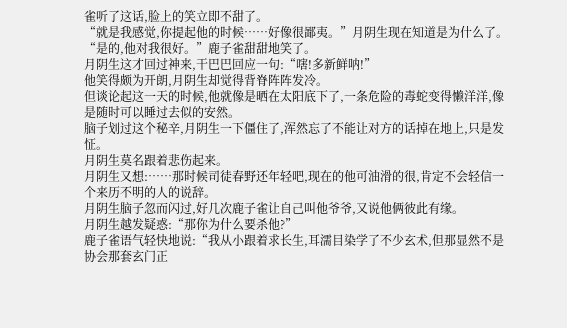雀听了这话,脸上的笑立即不甜了。
“就是我感觉,你提起他的时候……好像很鄙夷。”月阴生现在知道是为什么了。
“是的,他对我很好。”鹿子雀甜甜地笑了。
月阴生这才回过神来,干巴巴回应一句:“嗐!多新鲜呐!”
他笑得颇为开朗,月阴生却觉得背脊阵阵发冷。
但谈论起这一天的时候,他就像是晒在太阳底下了,一条危险的毒蛇变得懒洋洋,像是随时可以睡过去似的安然。
脑子划过这个秘辛,月阴生一下僵住了,浑然忘了不能让对方的话掉在地上,只是发怔。
月阴生莫名跟着悲伤起来。
月阴生又想:……那时候司徒春野还年轻吧,现在的他可油滑的很,肯定不会轻信一个来历不明的人的说辞。
月阴生脑子忽而闪过,好几次鹿子雀让自己叫他爷爷,又说他俩彼此有缘。
月阴生越发疑惑:“那你为什么要杀他?”
鹿子雀语气轻快地说:“我从小跟着求长生,耳濡目染学了不少玄术,但那显然不是协会那套玄门正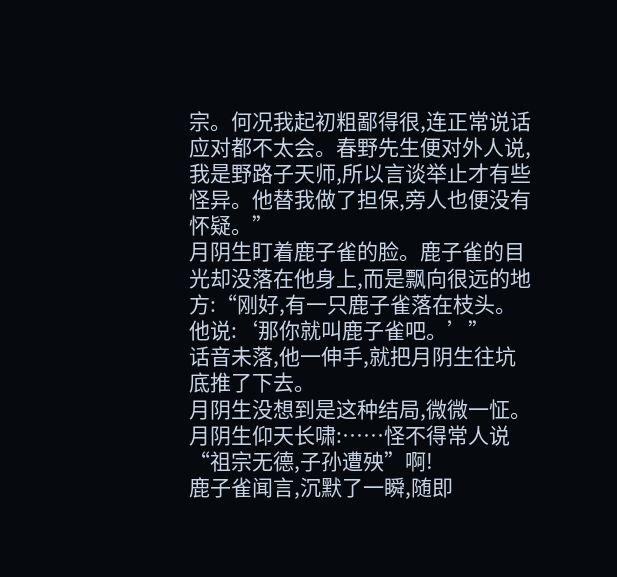宗。何况我起初粗鄙得很,连正常说话应对都不太会。春野先生便对外人说,我是野路子天师,所以言谈举止才有些怪异。他替我做了担保,旁人也便没有怀疑。”
月阴生盯着鹿子雀的脸。鹿子雀的目光却没落在他身上,而是飘向很远的地方:“刚好,有一只鹿子雀落在枝头。他说:‘那你就叫鹿子雀吧。’”
话音未落,他一伸手,就把月阴生往坑底推了下去。
月阴生没想到是这种结局,微微一怔。
月阴生仰天长啸:……怪不得常人说“祖宗无德,子孙遭殃”啊!
鹿子雀闻言,沉默了一瞬,随即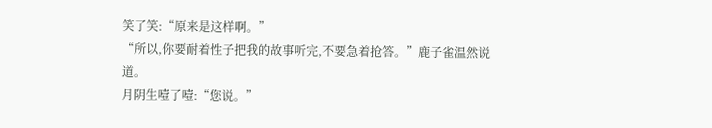笑了笑:“原来是这样啊。”
“所以,你要耐着性子把我的故事听完,不要急着抢答。”鹿子雀温然说道。
月阴生噎了噎:“您说。”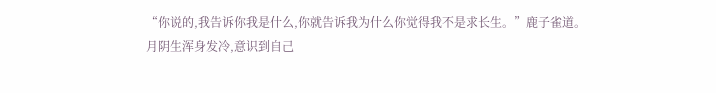“你说的,我告诉你我是什么,你就告诉我为什么你觉得我不是求长生。”鹿子雀道。
月阴生浑身发冷,意识到自己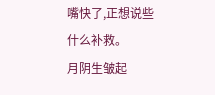嘴快了,正想说些什么补救。
月阴生皱起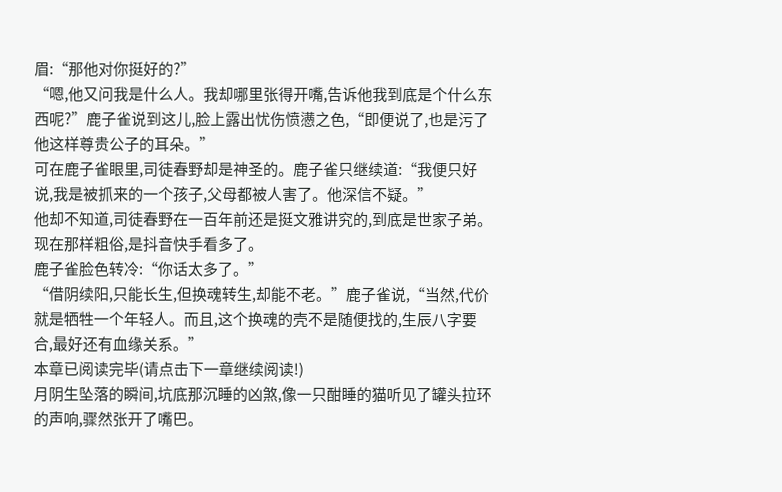眉:“那他对你挺好的?”
“嗯,他又问我是什么人。我却哪里张得开嘴,告诉他我到底是个什么东西呢?”鹿子雀说到这儿,脸上露出忧伤愤懑之色,“即便说了,也是污了他这样尊贵公子的耳朵。”
可在鹿子雀眼里,司徒春野却是神圣的。鹿子雀只继续道:“我便只好说,我是被抓来的一个孩子,父母都被人害了。他深信不疑。”
他却不知道,司徒春野在一百年前还是挺文雅讲究的,到底是世家子弟。现在那样粗俗,是抖音快手看多了。
鹿子雀脸色转冷:“你话太多了。”
“借阴续阳,只能长生,但换魂转生,却能不老。”鹿子雀说,“当然,代价就是牺牲一个年轻人。而且,这个换魂的壳不是随便找的,生辰八字要合,最好还有血缘关系。”
本章已阅读完毕(请点击下一章继续阅读!)
月阴生坠落的瞬间,坑底那沉睡的凶煞,像一只酣睡的猫听见了罐头拉环的声响,骤然张开了嘴巴。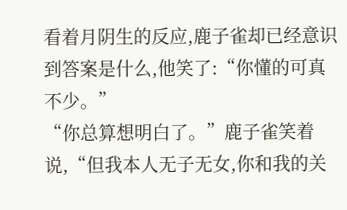看着月阴生的反应,鹿子雀却已经意识到答案是什么,他笑了:“你懂的可真不少。”
“你总算想明白了。”鹿子雀笑着说,“但我本人无子无女,你和我的关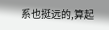系也挺远的,算起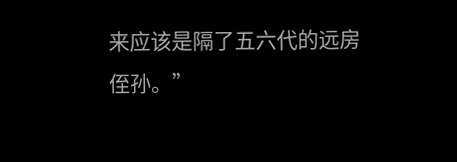来应该是隔了五六代的远房侄孙。”